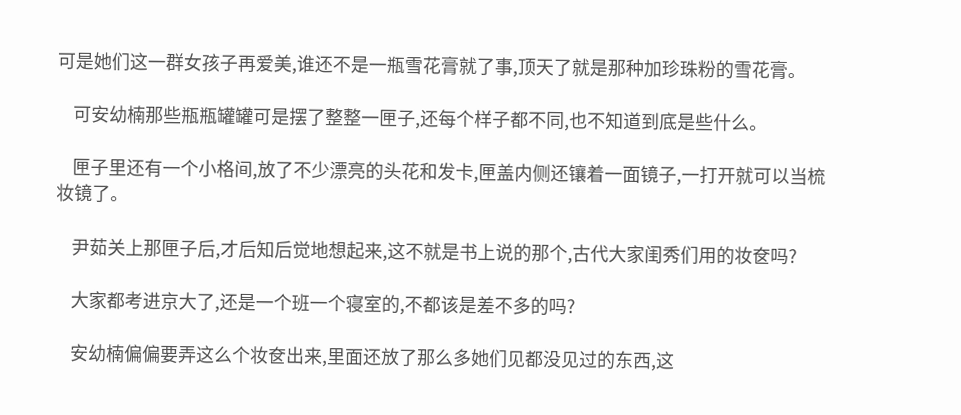可是她们这一群女孩子再爱美,谁还不是一瓶雪花膏就了事,顶天了就是那种加珍珠粉的雪花膏。

    可安幼楠那些瓶瓶罐罐可是摆了整整一匣子,还每个样子都不同,也不知道到底是些什么。

    匣子里还有一个小格间,放了不少漂亮的头花和发卡,匣盖内侧还镶着一面镜子,一打开就可以当梳妆镜了。

    尹茹关上那匣子后,才后知后觉地想起来,这不就是书上说的那个,古代大家闺秀们用的妆奁吗?

    大家都考进京大了,还是一个班一个寝室的,不都该是差不多的吗?

    安幼楠偏偏要弄这么个妆奁出来,里面还放了那么多她们见都没见过的东西,这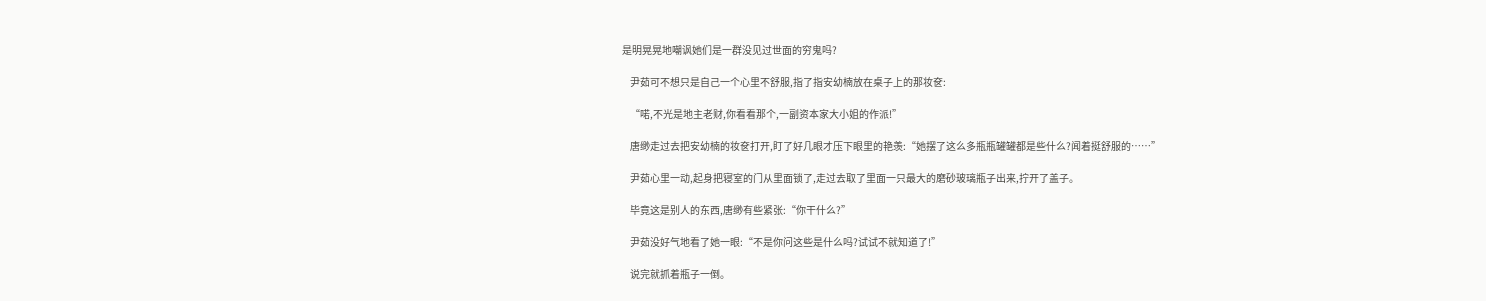是明晃晃地嘲讽她们是一群没见过世面的穷鬼吗?

    尹茹可不想只是自己一个心里不舒服,指了指安幼楠放在桌子上的那妆奁:

    “喏,不光是地主老财,你看看那个,一副资本家大小姐的作派!”

    唐缈走过去把安幼楠的妆奁打开,盯了好几眼才压下眼里的艳羡:“她摆了这么多瓶瓶罐罐都是些什么?闻着挺舒服的……”

    尹茹心里一动,起身把寝室的门从里面锁了,走过去取了里面一只最大的磨砂玻璃瓶子出来,拧开了盖子。

    毕竟这是别人的东西,唐缈有些紧张:“你干什么?”

    尹茹没好气地看了她一眼:“不是你问这些是什么吗?试试不就知道了!”

    说完就抓着瓶子一倒。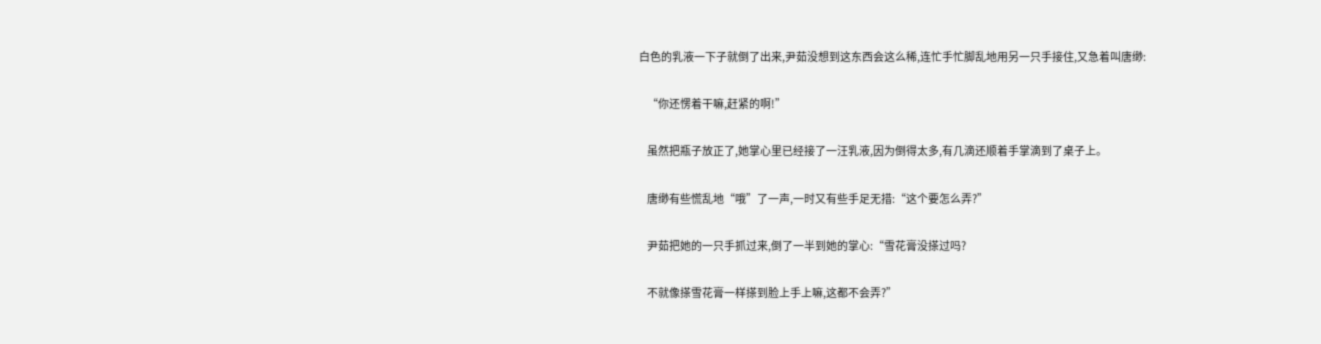白色的乳液一下子就倒了出来,尹茹没想到这东西会这么稀,连忙手忙脚乱地用另一只手接住,又急着叫唐缈:

    “你还愣着干嘛,赶紧的啊!”

    虽然把瓶子放正了,她掌心里已经接了一汪乳液,因为倒得太多,有几滴还顺着手掌滴到了桌子上。

    唐缈有些慌乱地“哦”了一声,一时又有些手足无措:“这个要怎么弄?”

    尹茹把她的一只手抓过来,倒了一半到她的掌心:“雪花膏没搽过吗?

    不就像搽雪花膏一样搽到脸上手上嘛,这都不会弄?”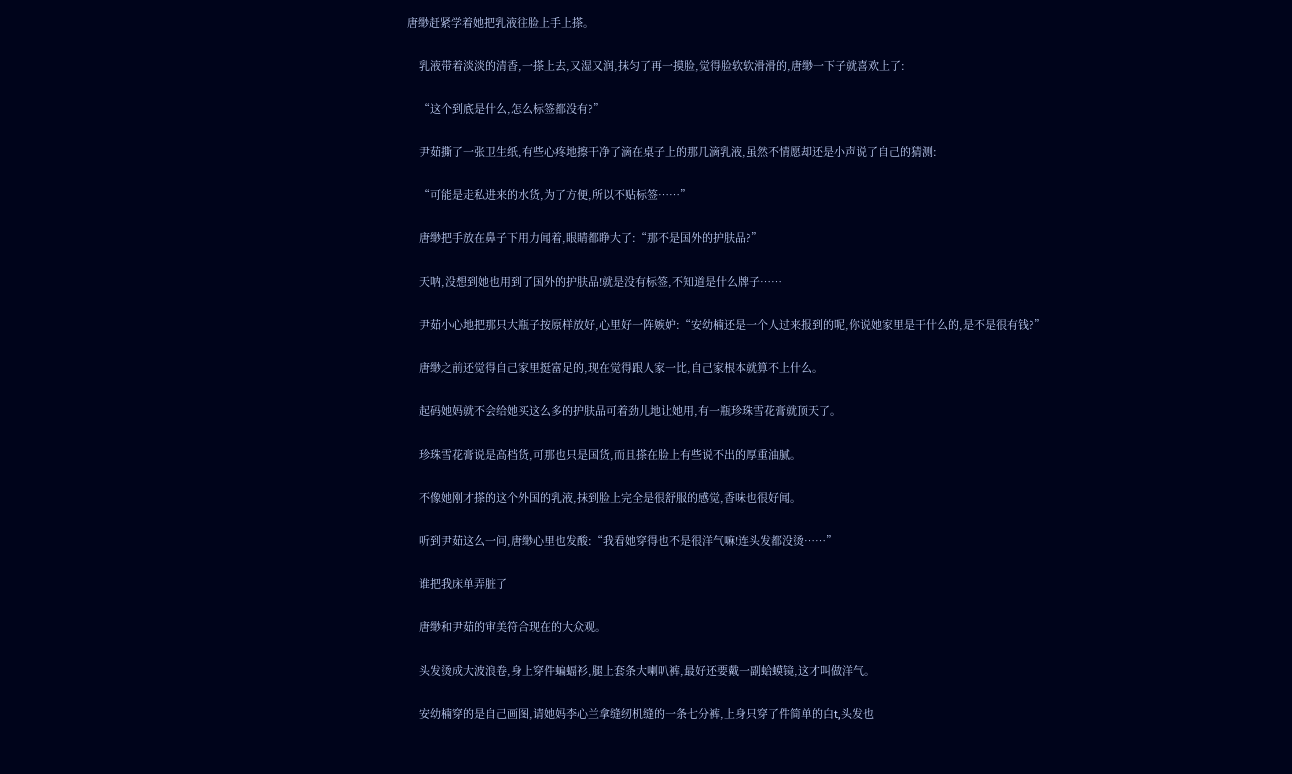唐缈赶紧学着她把乳液往脸上手上搽。

    乳液带着淡淡的清香,一搽上去,又湿又润,抹匀了再一摸脸,觉得脸软软滑滑的,唐缈一下子就喜欢上了:

    “这个到底是什么,怎么标签都没有?”

    尹茹撕了一张卫生纸,有些心疼地擦干净了滴在桌子上的那几滴乳液,虽然不情愿却还是小声说了自己的猜测:

    “可能是走私进来的水货,为了方便,所以不贴标签……”

    唐缈把手放在鼻子下用力闻着,眼睛都睁大了:“那不是国外的护肤品?”

    天呐,没想到她也用到了国外的护肤品!就是没有标签,不知道是什么牌子……

    尹茹小心地把那只大瓶子按原样放好,心里好一阵嫉妒:“安幼楠还是一个人过来报到的呢,你说她家里是干什么的,是不是很有钱?”

    唐缈之前还觉得自己家里挺富足的,现在觉得跟人家一比,自己家根本就算不上什么。

    起码她妈就不会给她买这么多的护肤品可着劲儿地让她用,有一瓶珍珠雪花膏就顶天了。

    珍珠雪花膏说是高档货,可那也只是国货,而且搽在脸上有些说不出的厚重油腻。

    不像她刚才搽的这个外国的乳液,抹到脸上完全是很舒服的感觉,香味也很好闻。

    听到尹茹这么一问,唐缈心里也发酸:“我看她穿得也不是很洋气嘛!连头发都没烫……”

    谁把我床单弄脏了

    唐缈和尹茹的审美符合现在的大众观。

    头发烫成大波浪卷,身上穿件蝙蝠衫,腿上套条大喇叭裤,最好还要戴一副蛤蟆镜,这才叫做洋气。

    安幼楠穿的是自己画图,请她妈李心兰拿缝纫机缝的一条七分裤,上身只穿了件简单的白t,头发也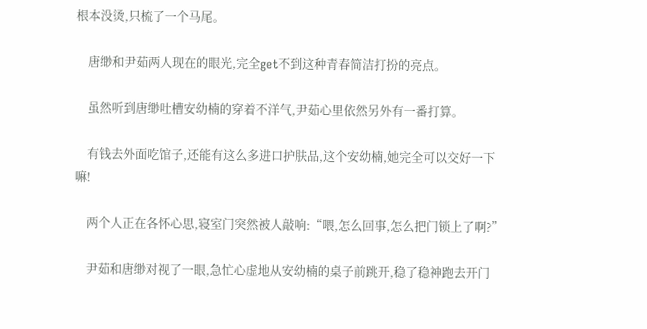根本没烫,只梳了一个马尾。

    唐缈和尹茹两人现在的眼光,完全get不到这种青春简洁打扮的亮点。

    虽然听到唐缈吐槽安幼楠的穿着不洋气,尹茹心里依然另外有一番打算。

    有钱去外面吃馆子,还能有这么多进口护肤品,这个安幼楠,她完全可以交好一下嘛!

    两个人正在各怀心思,寝室门突然被人敲响:“喂,怎么回事,怎么把门锁上了啊?”

    尹茹和唐缈对视了一眼,急忙心虚地从安幼楠的桌子前跳开,稳了稳神跑去开门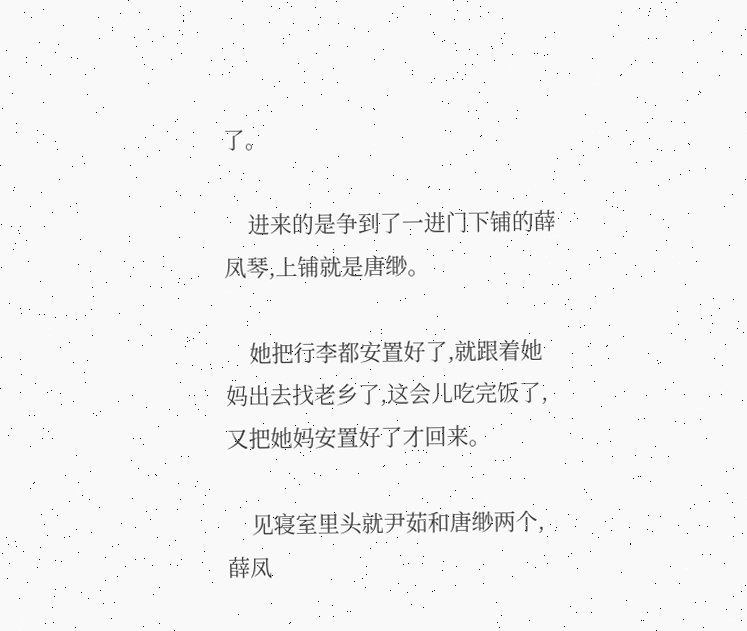了。

    进来的是争到了一进门下铺的薛凤琴,上铺就是唐缈。

    她把行李都安置好了,就跟着她妈出去找老乡了,这会儿吃完饭了,又把她妈安置好了才回来。

    见寝室里头就尹茹和唐缈两个,薛凤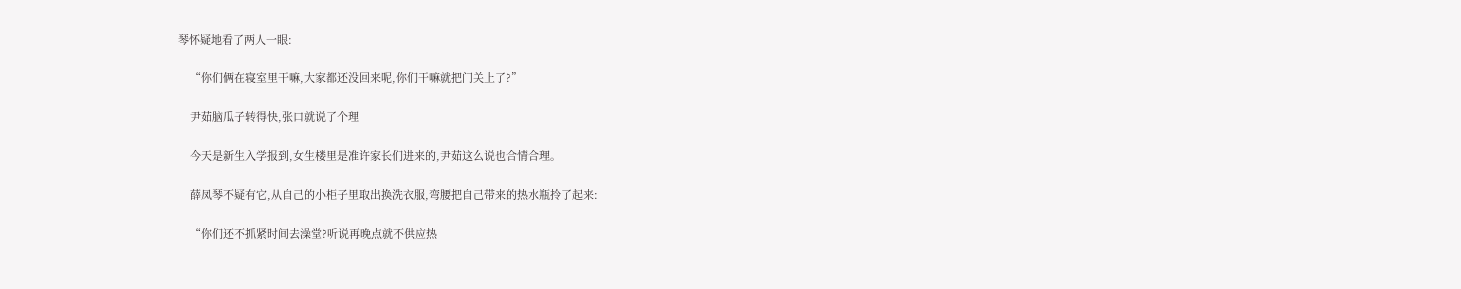琴怀疑地看了两人一眼:

    “你们俩在寝室里干嘛,大家都还没回来呢,你们干嘛就把门关上了?”

    尹茹脑瓜子转得快,张口就说了个理

    今天是新生入学报到,女生楼里是准许家长们进来的,尹茹这么说也合情合理。

    薛凤琴不疑有它,从自己的小柜子里取出换洗衣服,弯腰把自己带来的热水瓶拎了起来:

    “你们还不抓紧时间去澡堂?听说再晚点就不供应热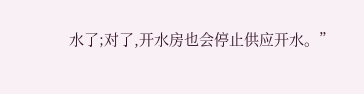水了;对了,开水房也会停止供应开水。”